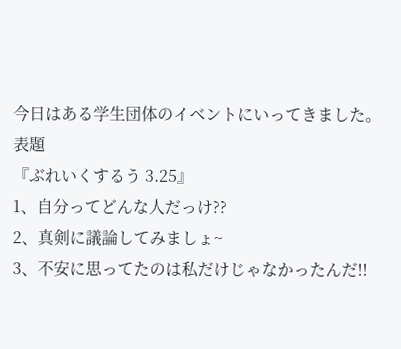今日はある学生団体のイベントにいってきました。
表題
『ぶれいくするう 3.25』
1、自分ってどんな人だっけ??
2、真剣に議論してみましょ~
3、不安に思ってたのは私だけじゃなかったんだ!!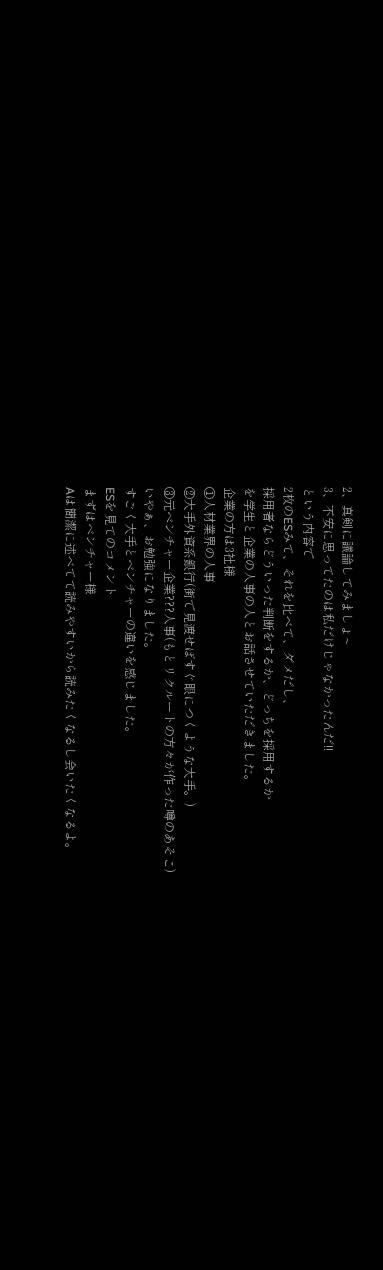2、真剣に議論してみましょ~
3、不安に思ってたのは私だけじゃなかったんだ!!
という内容で
2枚のESみて、それを比べて、ダメだし、
採用者ならどういった判断をするか、どっちを採用するか
を学生と企業の人事の人とお話させていただきました。
企業の方は3社様
①人材業界の人事
②大手外資系銀行(街で見渡せばすぐ眼につくような大手。)
③元ベンチャー企業???人事(もとリクルートの方々が作った噂のあそこ)
いやぁ、お勉強になりました。
すごく大手とベンチャーの違いを感じました。
ESを見てのコメント
まずはベンチャー様
Aは簡潔に述べてて読みやすいから読みたくなるし会いたくなるよ。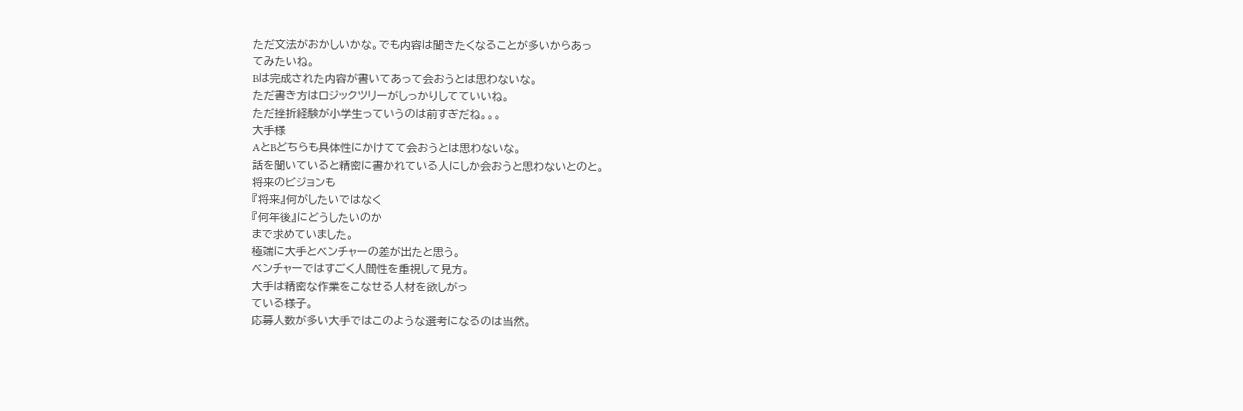ただ文法がおかしいかな。でも内容は聞きたくなることが多いからあっ
てみたいね。
Bは完成された内容が書いてあって会おうとは思わないな。
ただ書き方はロジックツリーがしっかりしてていいね。
ただ挫折経験が小学生っていうのは前すぎだね。。。
大手様
AとBどちらも具体性にかけてて会おうとは思わないな。
話を聞いていると精密に書かれている人にしか会おうと思わないとのと。
将来のビジョンも
『将来』何がしたいではなく
『何年後』にどうしたいのか
まで求めていました。
極端に大手とベンチャーの差が出たと思う。
ベンチャーではすごく人間性を重視して見方。
大手は精密な作業をこなせる人材を欲しがっ
ている様子。
応募人数が多い大手ではこのような選考になるのは当然。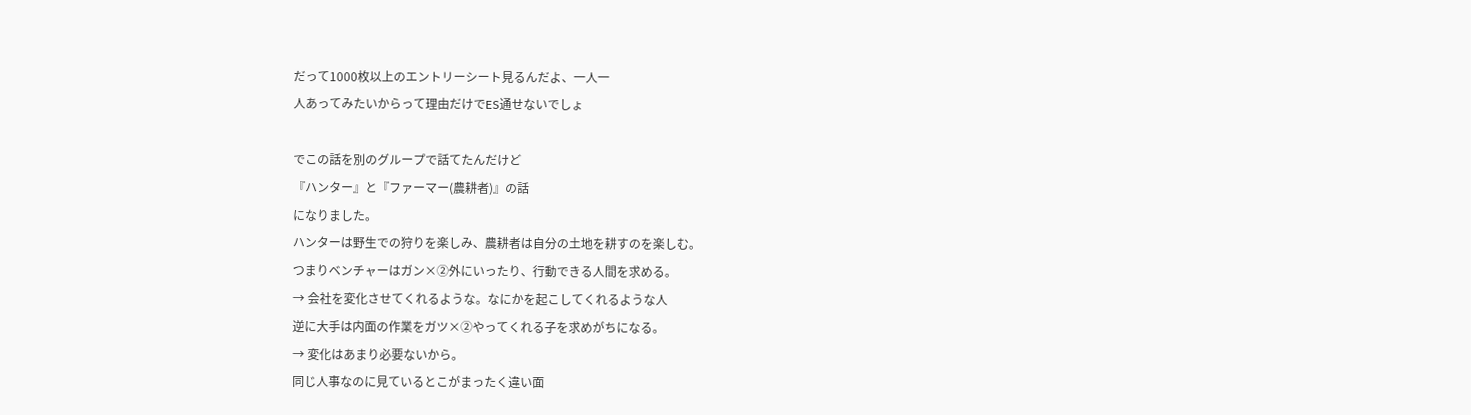だって1000枚以上のエントリーシート見るんだよ、一人一
人あってみたいからって理由だけでES通せないでしょ

でこの話を別のグループで話てたんだけど
『ハンター』と『ファーマー(農耕者)』の話
になりました。
ハンターは野生での狩りを楽しみ、農耕者は自分の土地を耕すのを楽しむ。
つまりベンチャーはガン×②外にいったり、行動できる人間を求める。
→ 会社を変化させてくれるような。なにかを起こしてくれるような人
逆に大手は内面の作業をガツ×②やってくれる子を求めがちになる。
→ 変化はあまり必要ないから。
同じ人事なのに見ているとこがまったく違い面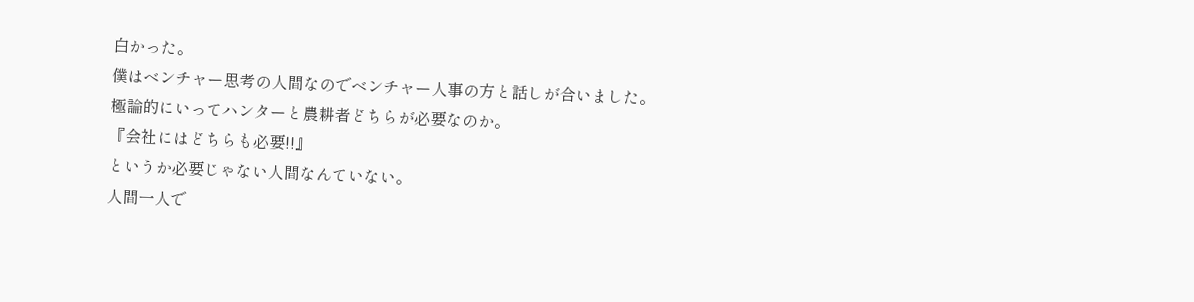白かった。
僕はベンチャー思考の人間なのでベンチャー人事の方と話しが合いました。
極論的にいってハンターと農耕者どちらが必要なのか。
『会社にはどちらも必要!!』
というか必要じゃない人間なんていない。
人間一人で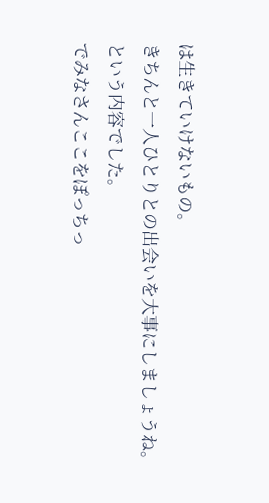は生きていけないもの。
きちんと一人ひとりとの出会いを大事にしましょうね。
という内容でした。
でみなさんここをぽっちっ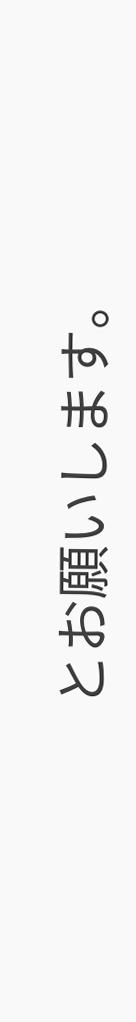とお願いします。